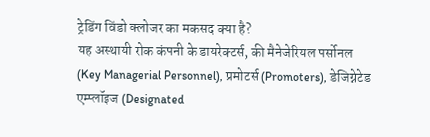ट्रेडिंग विंडो क्लोजर का मकसद क्या है?
यह अस्थायी रोक कंपनी के डायरेक्टर्स, की मैनेजेरियल पर्सोनल (Key Managerial Personnel), प्रमोटर्स (Promoters), डेजिग्नेटेड एम्प्लॉइज (Designated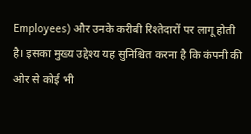Employees) और उनके करीबी रिश्तेदारों पर लागू होती है। इसका मुख्य उद्देश्य यह सुनिश्चित करना है कि कंपनी की ओर से कोई भी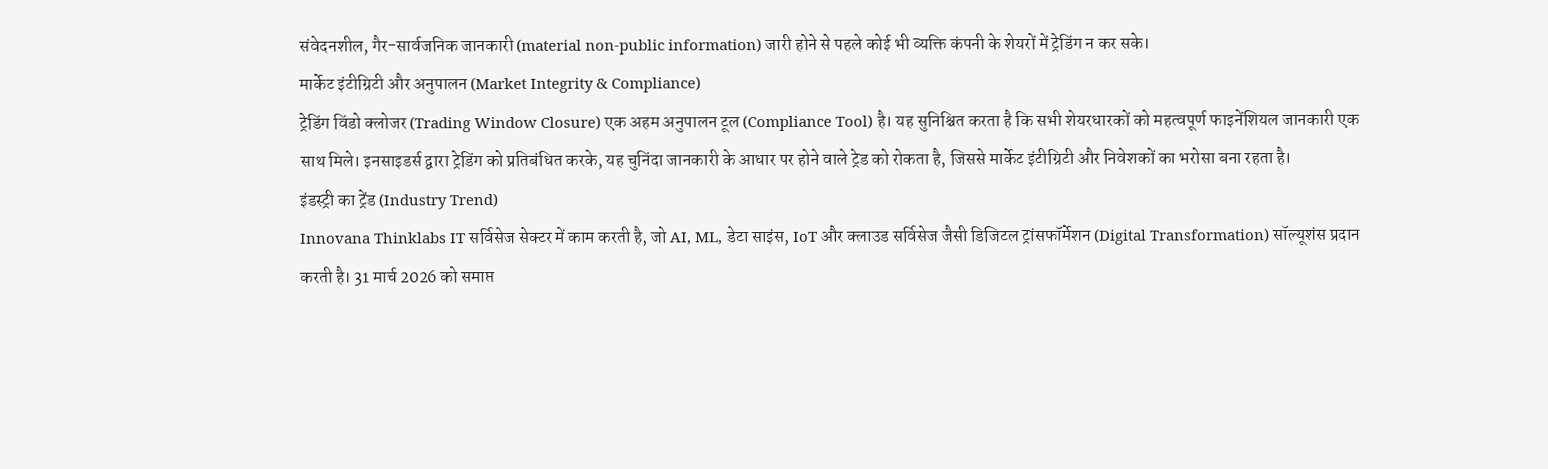संवेदनशील, गैर-सार्वजनिक जानकारी (material non-public information) जारी होने से पहले कोई भी व्यक्ति कंपनी के शेयरों में ट्रेडिंग न कर सके।
मार्केट इंटीग्रिटी और अनुपालन (Market Integrity & Compliance)
ट्रेडिंग विंडो क्लोजर (Trading Window Closure) एक अहम अनुपालन टूल (Compliance Tool) है। यह सुनिश्चित करता है कि सभी शेयरधारकों को महत्वपूर्ण फाइनेंशियल जानकारी एक साथ मिले। इनसाइडर्स द्वारा ट्रेडिंग को प्रतिबंधित करके, यह चुनिंदा जानकारी के आधार पर होने वाले ट्रेड को रोकता है, जिससे मार्केट इंटीग्रिटी और निवेशकों का भरोसा बना रहता है।
इंडस्ट्री का ट्रेंड (Industry Trend)
Innovana Thinklabs IT सर्विसेज सेक्टर में काम करती है, जो AI, ML, डेटा साइंस, IoT और क्लाउड सर्विसेज जैसी डिजिटल ट्रांसफॉर्मेशन (Digital Transformation) सॉल्यूशंस प्रदान करती है। 31 मार्च 2026 को समाप्त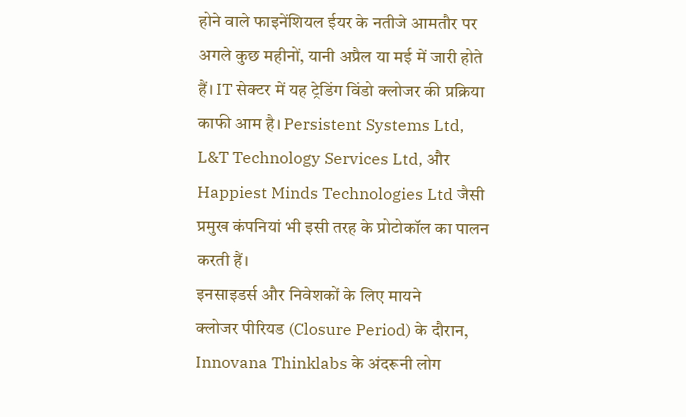होने वाले फाइनेंशियल ईयर के नतीजे आमतौर पर अगले कुछ महीनों, यानी अप्रैल या मई में जारी होते हैं। IT सेक्टर में यह ट्रेडिंग विंडो क्लोजर की प्रक्रिया काफी आम है। Persistent Systems Ltd, L&T Technology Services Ltd, और Happiest Minds Technologies Ltd जैसी प्रमुख कंपनियां भी इसी तरह के प्रोटोकॉल का पालन करती हैं।
इनसाइडर्स और निवेशकों के लिए मायने
क्लोजर पीरियड (Closure Period) के दौरान, Innovana Thinklabs के अंदरूनी लोग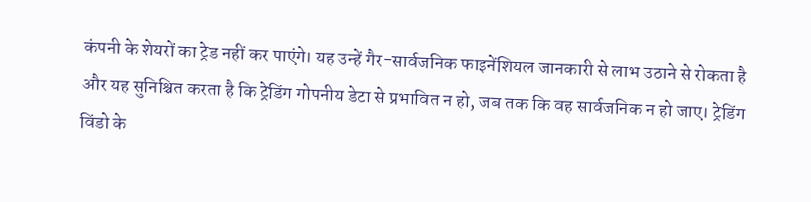कंपनी के शेयरों का ट्रेड नहीं कर पाएंगे। यह उन्हें गैर-सार्वजनिक फाइनेंशियल जानकारी से लाभ उठाने से रोकता है और यह सुनिश्चित करता है कि ट्रेडिंग गोपनीय डेटा से प्रभावित न हो, जब तक कि वह सार्वजनिक न हो जाए। ट्रेडिंग विंडो के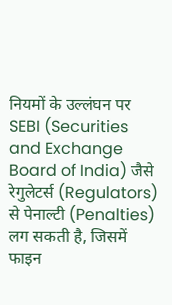नियमों के उल्लंघन पर SEBI (Securities and Exchange Board of India) जैसे रेगुलेटर्स (Regulators) से पेनाल्टी (Penalties) लग सकती है, जिसमें फाइन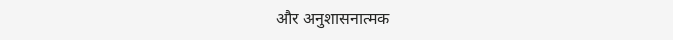और अनुशासनात्मक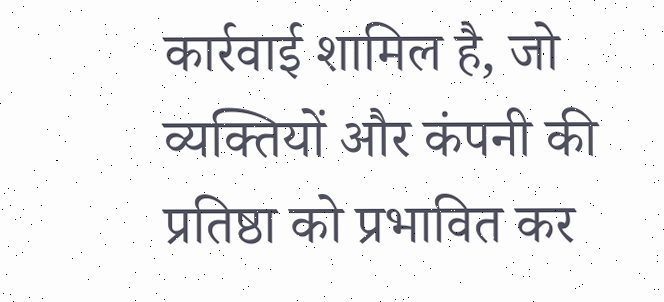कार्रवाई शामिल है, जो व्यक्तियों और कंपनी की प्रतिष्ठा को प्रभावित कर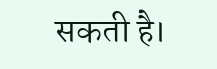सकती है।